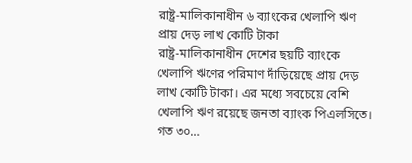রাষ্ট্র-মালিকানাধীন ৬ ব্যাংকের খেলাপি ঋণ প্রায় দেড় লাখ কোটি টাকা
রাষ্ট্র-মালিকানাধীন দেশের ছয়টি ব্যাংকে খেলাপি ঋণের পরিমাণ দাঁড়িয়েছে প্রায় দেড় লাখ কোটি টাকা। এর মধ্যে সবচেয়ে বেশি খেলাপি ঋণ রয়েছে জনতা ব্যাংক পিএলসিতে। গত ৩০…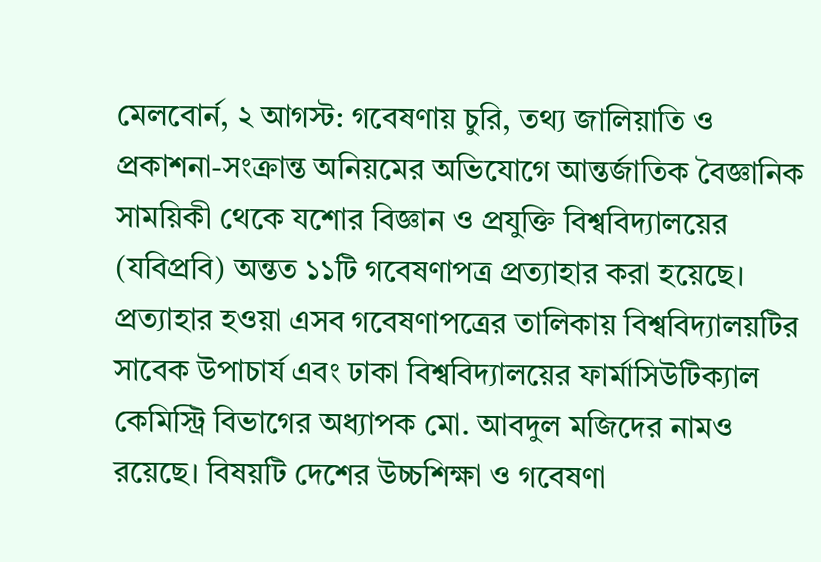মেলবোর্ন, ২ আগস্ট: গবেষণায় চুরি, তথ্য জালিয়াতি ও প্রকাশনা-সংক্রান্ত অনিয়মের অভিযোগে আন্তর্জাতিক বৈজ্ঞানিক সাময়িকী থেকে যশোর বিজ্ঞান ও প্রযুক্তি বিশ্ববিদ্যালয়ের (যবিপ্রবি) অন্তত ১১টি গবেষণাপত্র প্রত্যাহার করা হয়েছে। প্রত্যাহার হওয়া এসব গবেষণাপত্রের তালিকায় বিশ্ববিদ্যালয়টির সাবেক উপাচার্য এবং ঢাকা বিশ্ববিদ্যালয়ের ফার্মাসিউটিক্যাল কেমিস্ট্রি বিভাগের অধ্যাপক মো. আবদুল মজিদের নামও রয়েছে। বিষয়টি দেশের উচ্চশিক্ষা ও গবেষণা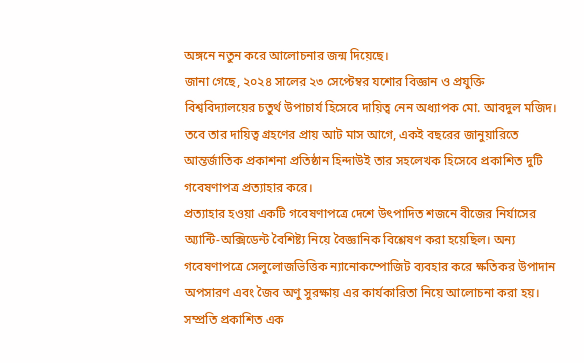অঙ্গনে নতুন করে আলোচনার জন্ম দিয়েছে।
জানা গেছে, ২০২৪ সালের ২৩ সেপ্টেম্বর যশোর বিজ্ঞান ও প্রযুক্তি বিশ্ববিদ্যালয়ের চতুর্থ উপাচার্য হিসেবে দায়িত্ব নেন অধ্যাপক মো. আবদুল মজিদ। তবে তার দায়িত্ব গ্রহণের প্রায় আট মাস আগে, একই বছরের জানুয়ারিতে আন্তর্জাতিক প্রকাশনা প্রতিষ্ঠান হিন্দাউই তার সহলেখক হিসেবে প্রকাশিত দুটি গবেষণাপত্র প্রত্যাহার করে।
প্রত্যাহার হওয়া একটি গবেষণাপত্রে দেশে উৎপাদিত শজনে বীজের নির্যাসের অ্যান্টি-অক্সিডেন্ট বৈশিষ্ট্য নিয়ে বৈজ্ঞানিক বিশ্লেষণ করা হয়েছিল। অন্য গবেষণাপত্রে সেলুলোজভিত্তিক ন্যানোকম্পোজিট ব্যবহার করে ক্ষতিকর উপাদান অপসারণ এবং জৈব অণু সুরক্ষায় এর কার্যকারিতা নিয়ে আলোচনা করা হয়।
সম্প্রতি প্রকাশিত এক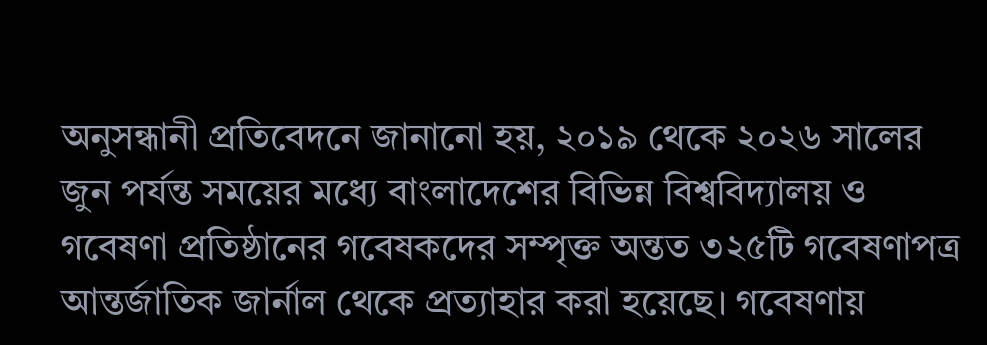অনুসন্ধানী প্রতিবেদনে জানানো হয়, ২০১৯ থেকে ২০২৬ সালের জুন পর্যন্ত সময়ের মধ্যে বাংলাদেশের বিভিন্ন বিশ্ববিদ্যালয় ও গবেষণা প্রতিষ্ঠানের গবেষকদের সম্পৃক্ত অন্তত ৩২৫টি গবেষণাপত্র আন্তর্জাতিক জার্নাল থেকে প্রত্যাহার করা হয়েছে। গবেষণায়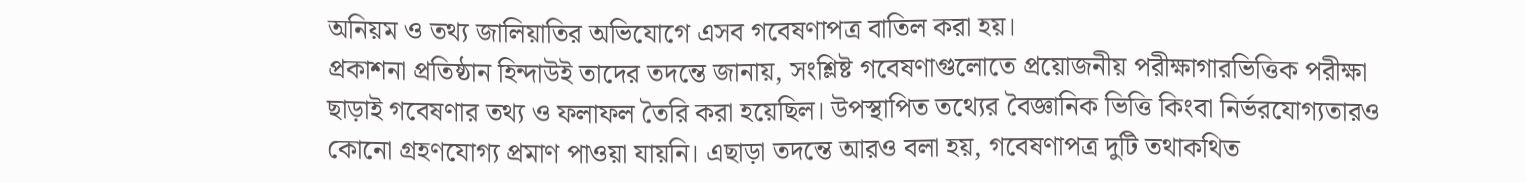অনিয়ম ও তথ্য জালিয়াতির অভিযোগে এসব গবেষণাপত্র বাতিল করা হয়।
প্রকাশনা প্রতিষ্ঠান হিন্দাউই তাদের তদন্তে জানায়, সংশ্লিষ্ট গবেষণাগুলোতে প্রয়োজনীয় পরীক্ষাগারভিত্তিক পরীক্ষা ছাড়াই গবেষণার তথ্য ও ফলাফল তৈরি করা হয়েছিল। উপস্থাপিত তথ্যের বৈজ্ঞানিক ভিত্তি কিংবা নির্ভরযোগ্যতারও কোনো গ্রহণযোগ্য প্রমাণ পাওয়া যায়নি। এছাড়া তদন্তে আরও বলা হয়, গবেষণাপত্র দুটি তথাকথিত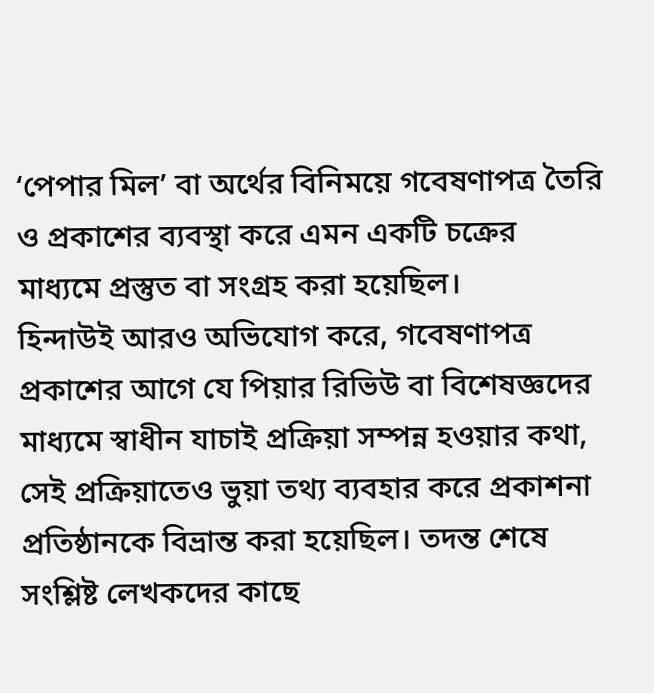‘পেপার মিল’ বা অর্থের বিনিময়ে গবেষণাপত্র তৈরি ও প্রকাশের ব্যবস্থা করে এমন একটি চক্রের মাধ্যমে প্রস্তুত বা সংগ্রহ করা হয়েছিল।
হিন্দাউই আরও অভিযোগ করে, গবেষণাপত্র প্রকাশের আগে যে পিয়ার রিভিউ বা বিশেষজ্ঞদের মাধ্যমে স্বাধীন যাচাই প্রক্রিয়া সম্পন্ন হওয়ার কথা, সেই প্রক্রিয়াতেও ভুয়া তথ্য ব্যবহার করে প্রকাশনা প্রতিষ্ঠানকে বিভ্রান্ত করা হয়েছিল। তদন্ত শেষে সংশ্লিষ্ট লেখকদের কাছে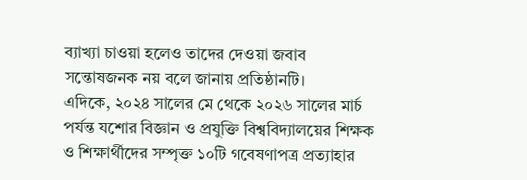ব্যাখ্যা চাওয়া হলেও তাদের দেওয়া জবাব সন্তোষজনক নয় বলে জানায় প্রতিষ্ঠানটি।
এদিকে, ২০২৪ সালের মে থেকে ২০২৬ সালের মার্চ পর্যন্ত যশোর বিজ্ঞান ও প্রযুক্তি বিশ্ববিদ্যালয়ের শিক্ষক ও শিক্ষার্থীদের সম্পৃক্ত ১০টি গবেষণাপত্র প্রত্যাহার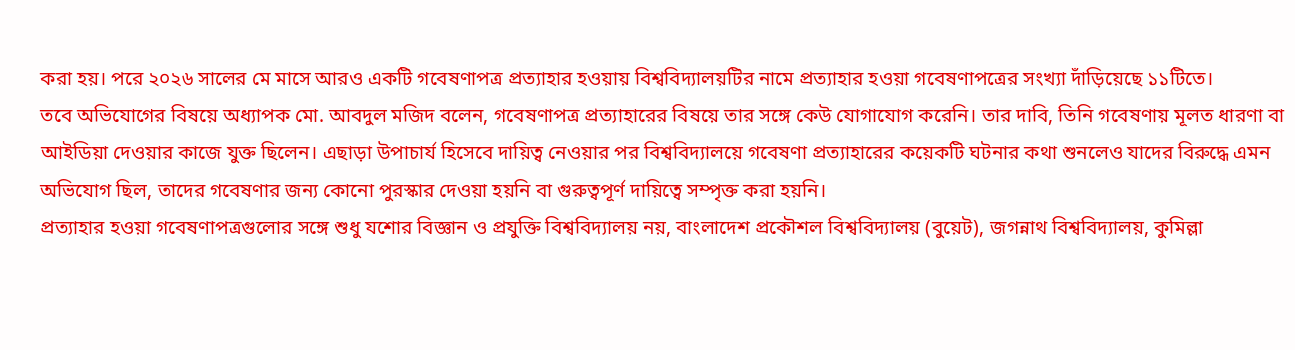করা হয়। পরে ২০২৬ সালের মে মাসে আরও একটি গবেষণাপত্র প্রত্যাহার হওয়ায় বিশ্ববিদ্যালয়টির নামে প্রত্যাহার হওয়া গবেষণাপত্রের সংখ্যা দাঁড়িয়েছে ১১টিতে।
তবে অভিযোগের বিষয়ে অধ্যাপক মো. আবদুল মজিদ বলেন, গবেষণাপত্র প্রত্যাহারের বিষয়ে তার সঙ্গে কেউ যোগাযোগ করেনি। তার দাবি, তিনি গবেষণায় মূলত ধারণা বা আইডিয়া দেওয়ার কাজে যুক্ত ছিলেন। এছাড়া উপাচার্য হিসেবে দায়িত্ব নেওয়ার পর বিশ্ববিদ্যালয়ে গবেষণা প্রত্যাহারের কয়েকটি ঘটনার কথা শুনলেও যাদের বিরুদ্ধে এমন অভিযোগ ছিল, তাদের গবেষণার জন্য কোনো পুরস্কার দেওয়া হয়নি বা গুরুত্বপূর্ণ দায়িত্বে সম্পৃক্ত করা হয়নি।
প্রত্যাহার হওয়া গবেষণাপত্রগুলোর সঙ্গে শুধু যশোর বিজ্ঞান ও প্রযুক্তি বিশ্ববিদ্যালয় নয়, বাংলাদেশ প্রকৌশল বিশ্ববিদ্যালয় (বুয়েট), জগন্নাথ বিশ্ববিদ্যালয়, কুমিল্লা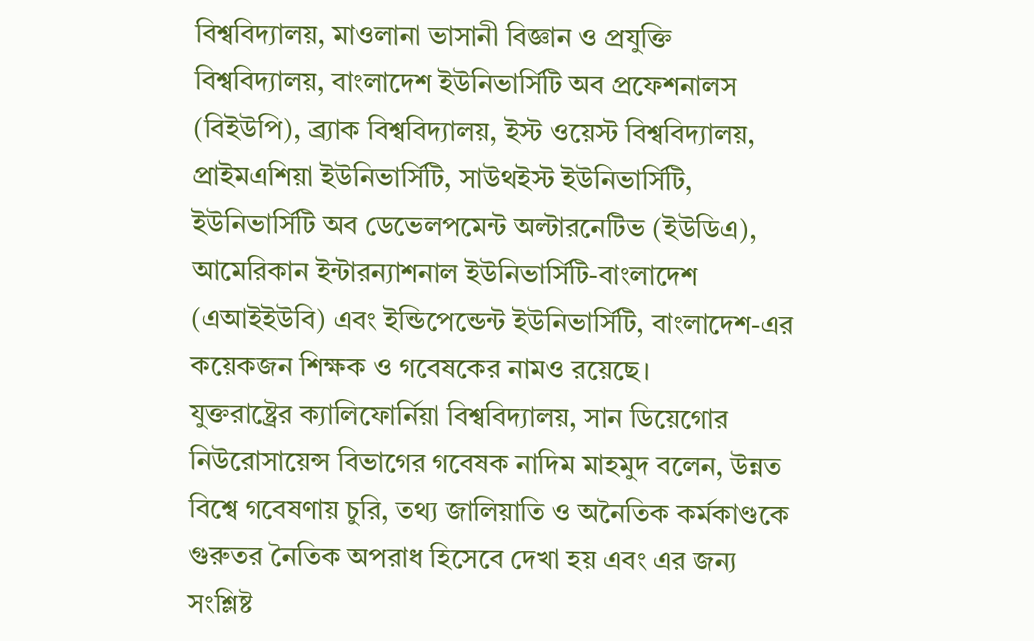বিশ্ববিদ্যালয়, মাওলানা ভাসানী বিজ্ঞান ও প্রযুক্তি বিশ্ববিদ্যালয়, বাংলাদেশ ইউনিভার্সিটি অব প্রফেশনালস (বিইউপি), ব্র্যাক বিশ্ববিদ্যালয়, ইস্ট ওয়েস্ট বিশ্ববিদ্যালয়, প্রাইমএশিয়া ইউনিভার্সিটি, সাউথইস্ট ইউনিভার্সিটি, ইউনিভার্সিটি অব ডেভেলপমেন্ট অল্টারনেটিভ (ইউডিএ), আমেরিকান ইন্টারন্যাশনাল ইউনিভার্সিটি-বাংলাদেশ (এআইইউবি) এবং ইন্ডিপেন্ডেন্ট ইউনিভার্সিটি, বাংলাদেশ-এর কয়েকজন শিক্ষক ও গবেষকের নামও রয়েছে।
যুক্তরাষ্ট্রের ক্যালিফোর্নিয়া বিশ্ববিদ্যালয়, সান ডিয়েগোর নিউরোসায়েন্স বিভাগের গবেষক নাদিম মাহমুদ বলেন, উন্নত বিশ্বে গবেষণায় চুরি, তথ্য জালিয়াতি ও অনৈতিক কর্মকাণ্ডকে গুরুতর নৈতিক অপরাধ হিসেবে দেখা হয় এবং এর জন্য সংশ্লিষ্ট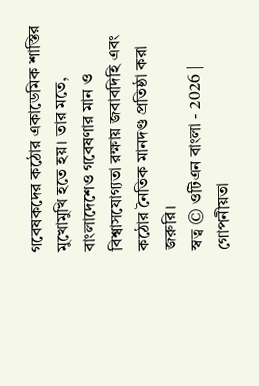গবেষকদের কঠোর একাডেমিক শাস্তির মুখোমুখি হতে হয়। তার মতে, বাংলাদেশেও গবেষণার মান ও বিশ্বাসযোগ্যতা রক্ষায় জবাবদিহি এবং কঠোর নৈতিক মানদণ্ড প্রতিষ্ঠা করা জরুরি।
স্বত্ব © ওটিএন বাংলা - 2026 | গোপনীয়তা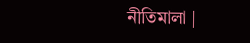নীতিমালা |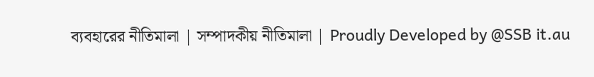ব্যবহারের নীতিমালা | সম্পাদকীয় নীতিমালা | Proudly Developed by @SSB it.au